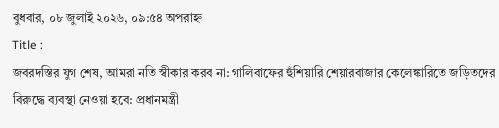বুধবার, ০৮ জুলাই ২০২৬, ০৯:৫৪ অপরাহ্ন
Title :
জবরদস্তির যুগ শেষ, আমরা নতি স্বীকার করব না: গালিবাফের হুঁশিয়ারি শেয়ারবাজার কেলেঙ্কারিতে জড়িতদের বিরুদ্ধে ব্যবস্থা নেওয়া হবে: প্রধানমন্ত্রী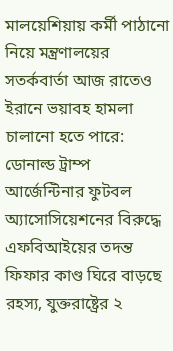মালয়েশিয়ায় কর্মী পাঠানো নিয়ে মন্ত্রণালয়ের সতর্কবার্তা আজ রাতেও ইরানে ভয়াবহ হামলা চালানো হতে পারে: ডোনাল্ড ট্রাম্প আর্জেন্টিনার ফুটবল অ্যাসোসিয়েশনের বিরুদ্ধে এফবিআইয়ের তদন্ত ফিফার কাণ্ড ঘিরে বাড়ছে রহস্য, যুক্তরাষ্ট্রের ২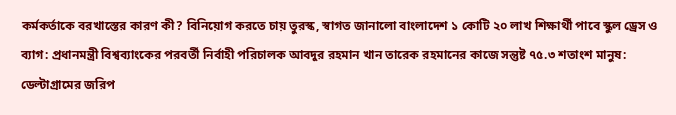কর্মকর্তাকে বরখাস্তের কারণ কী? বিনিয়োগ করতে চায় তুরস্ক, স্বাগত জানালো বাংলাদেশ ১ কোটি ২০ লাখ শিক্ষার্থী পাবে স্কুল ড্রেস ও ব্যাগ: প্রধানমন্ত্রী বিশ্বব্যাংকের পরবর্তী নির্বাহী পরিচালক আবদুর রহমান খান তারেক রহমানের কাজে সন্তুষ্ট ৭৫.৩ শতাংশ মানুষ: ডেল্টাগ্রামের জরিপ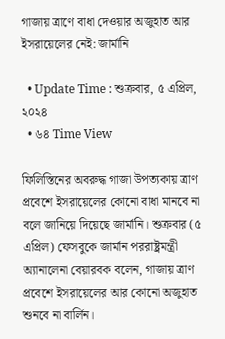গাজায় ত্রাণে বাধা দেওয়ার অজুহাত আর ইসরায়েলের নেই: জার্মানি

  • Update Time : শুক্রবার, ৫ এপ্রিল, ২০২৪
  • ৬৪ Time View

ফিলিস্তিনের অবরুদ্ধ গাজা উপত্যকায় ত্রাণ প্রবেশে ইসরায়েলের কোনো বাধা মানবে না বলে জানিয়ে দিয়েছে জার্মানি। শুক্রবার (৫ এপ্রিল) ফেসবুকে জার্মান পররাষ্ট্রমন্ত্রী অ্যানালেনা বেয়ারবক বলেন, গাজায় ত্রাণ প্রবেশে ইসরায়েলের আর কোনো অজুহাত শুনবে না বার্লিন।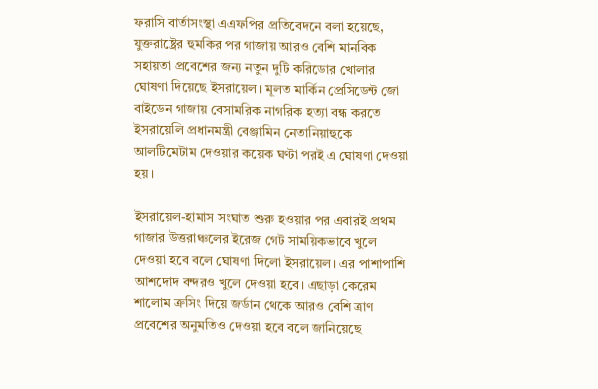ফরাসি বার্তাসংস্থা এএফপির প্রতিবেদনে বলা হয়েছে, যুক্তরাষ্ট্রের হুমকির পর গাজায় আরও বেশি মানবিক সহায়তা প্রবেশের জন্য নতুন দুটি করিডোর খোলার ঘোষণা দিয়েছে ইসরায়েল। মূলত মার্কিন প্রেসিডেন্ট জো বাইডেন গাজায় বেসামরিক নাগরিক হত্যা বন্ধ করতে ইসরায়েলি প্রধানমন্ত্রী বেঞ্জামিন নেতানিয়াহুকে আলটিমেটাম দেওয়ার কয়েক ঘণ্টা পরই এ ঘোষণা দেওয়া হয়।

ইসরায়েল-হামাস সংঘাত শুরু হওয়ার পর এবারই প্রথম গাজার উত্তরাঞ্চলের ইরেজ গেট সাময়িকভাবে খুলে দেওয়া হবে বলে ঘোষণা দিলো ইসরায়েল। এর পাশাপাশি আশদোদ বন্দরও খুলে দেওয়া হবে। এছাড়া কেরেম শালোম ক্রসিং দিয়ে জর্ডান থেকে আরও বেশি ত্রাণ প্রবেশের অনুমতিও দেওয়া হবে বলে জানিয়েছে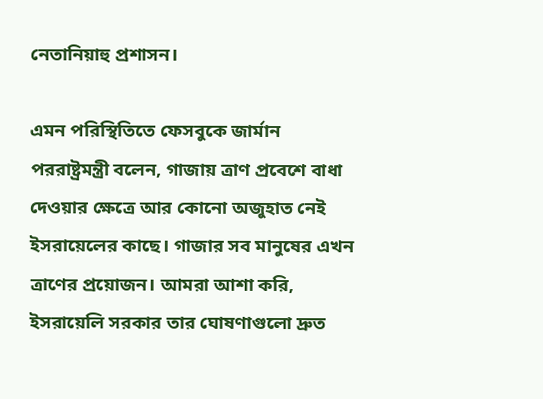নেতানিয়াহু প্রশাসন।

এমন পরিস্থিতিতে ফেসবুকে জার্মান পররাষ্ট্রমন্ত্রী বলেন, গাজায় ত্রাণ প্রবেশে বাধা দেওয়ার ক্ষেত্রে আর কোনো অজুহাত নেই ইসরায়েলের কাছে। গাজার সব মানুষের এখন ত্রাণের প্রয়োজন। আমরা আশা করি, ইসরায়েলি সরকার তার ঘোষণাগুলো দ্রুত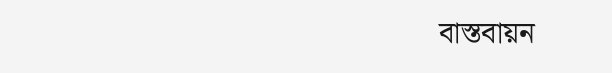বাস্তবায়ন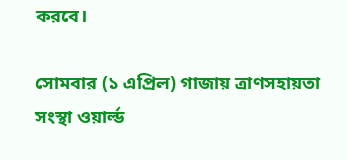করবে।

সোমবার (১ এপ্রিল) গাজায় ত্রাণসহায়তা সংস্থা ওয়ার্ল্ড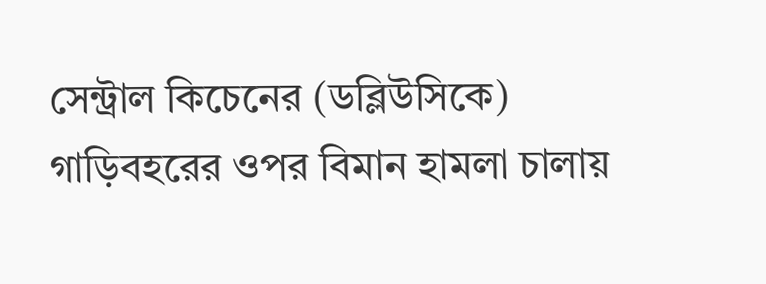সেন্ট্রাল কিচেনের (ডব্লিউসিকে) গাড়িবহরের ওপর বিমান হামলা চালায়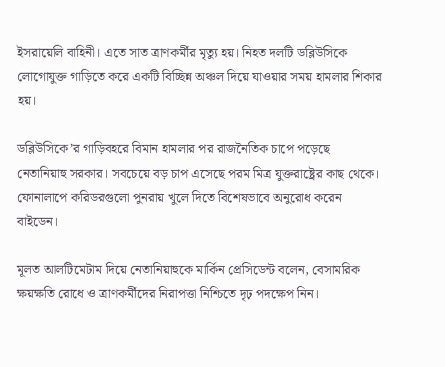ইসরায়েলি বাহিনী। এতে সাত ত্রাণকর্মীর মৃত্যু হয়। নিহত দলটি ডব্লিউসিকে লোগোযুক্ত গাড়িতে করে একটি বিচ্ছিন্ন অঞ্চল দিয়ে যাওয়ার সময় হামলার শিকার হয়।

ডব্লিউসিকে’র গাড়িবহরে বিমান হামলার পর রাজনৈতিক চাপে পড়েছে নেতানিয়াহু সরকার। সবচেয়ে বড় চাপ এসেছে পরম মিত্র যুক্তরাষ্ট্রের কাছ থেকে। ফোনালাপে করিডরগুলো পুনরায় খুলে দিতে বিশেষভাবে অনুরোধ করেন বাইডেন।

মূলত আলটিমেটাম দিয়ে নেতানিয়াহুকে মার্কিন প্রেসিডেন্ট বলেন, বেসামরিক ক্ষয়ক্ষতি রোধে ও ত্রাণকর্মীদের নিরাপত্তা নিশ্চিতে দৃঢ় পদক্ষেপ নিন।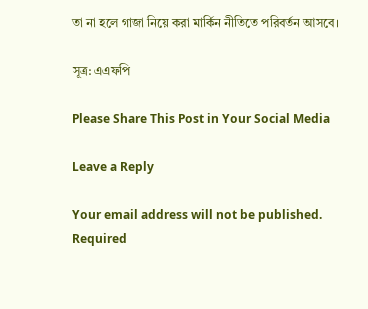তা না হলে গাজা নিয়ে করা মার্কিন নীতিতে পরিবর্তন আসবে।

সূত্র: এএফপি

Please Share This Post in Your Social Media

Leave a Reply

Your email address will not be published. Required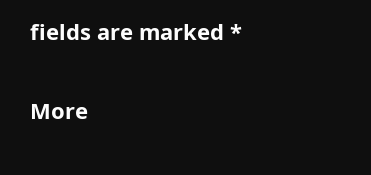fields are marked *

More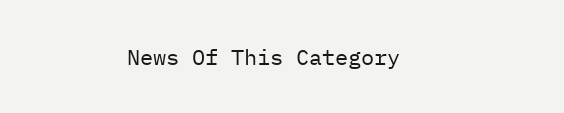News Of This Category